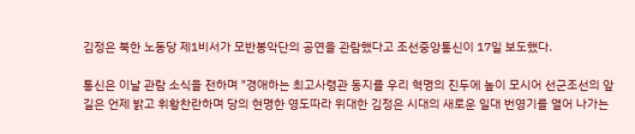김정은 북한 노동당 제1비서가 모반봉악단의 공연을 관람했다고 조선중앙통신이 17일 보도했다.

통신은 이날 관람 소식을 전하며 "경애하는 최고사령관 동지를 우리 혁명의 진두에 높이 모시어 선군조선의 앞길은 언제 밝고 휘황찬란하며 당의 현명한 영도따라 위대한 김정은 시대의 새로운 일대 번영기를 열어 나가는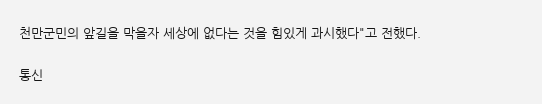천만군민의 앞길을 막을자 세상에 없다는 것을 힘있게 과시했다"고 전했다.

통신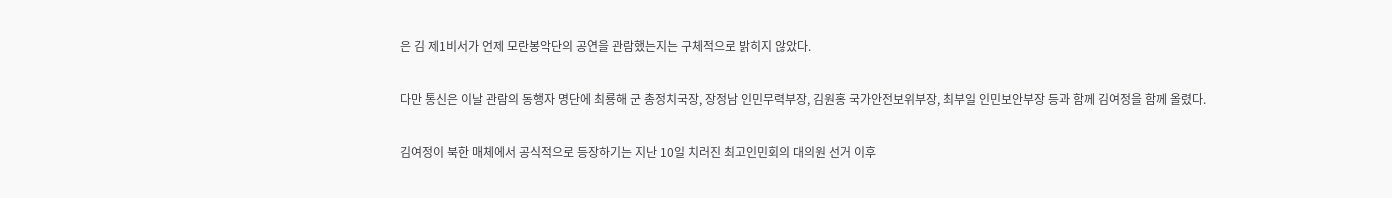은 김 제1비서가 언제 모란봉악단의 공연을 관람했는지는 구체적으로 밝히지 않았다.

다만 통신은 이날 관람의 동행자 명단에 최룡해 군 총정치국장, 장정남 인민무력부장, 김원홍 국가안전보위부장, 최부일 인민보안부장 등과 함께 김여정을 함께 올렸다.

김여정이 북한 매체에서 공식적으로 등장하기는 지난 10일 치러진 최고인민회의 대의원 선거 이후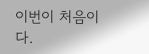이번이 처음이다.